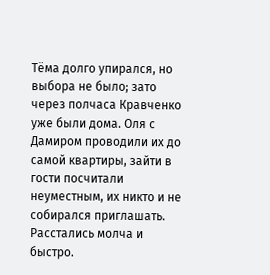Тёма долго упирался, но выбора не было; зато через полчаса Кравченко уже были дома. Оля с Дамиром проводили их до самой квартиры, зайти в гости посчитали неуместным, их никто и не собирался приглашать. Расстались молча и быстро.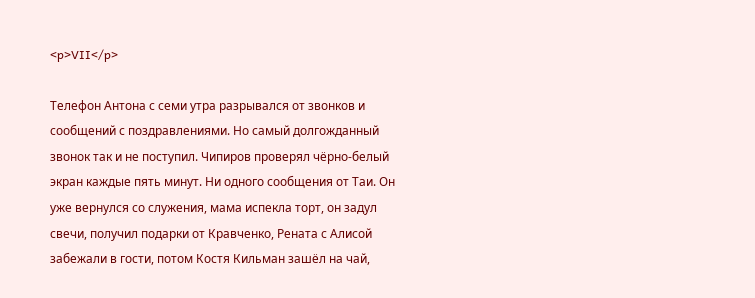<p>VII</p>

Телефон Антона с семи утра разрывался от звонков и сообщений с поздравлениями. Но самый долгожданный звонок так и не поступил. Чипиров проверял чёрно-белый экран каждые пять минут. Ни одного сообщения от Таи. Он уже вернулся со служения, мама испекла торт, он задул свечи, получил подарки от Кравченко, Рената с Алисой забежали в гости, потом Костя Кильман зашёл на чай,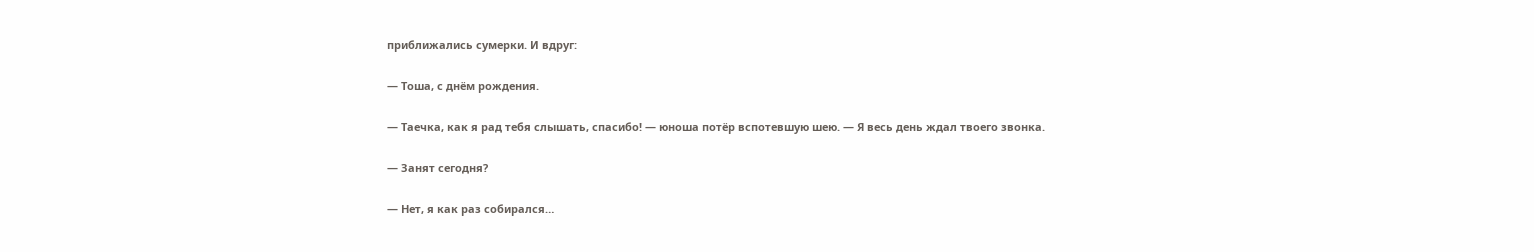приближались сумерки. И вдруг:

— Тоша, с днём рождения.

— Таечка, как я рад тебя слышать, спасибо! — юноша потёр вспотевшую шею. — Я весь день ждал твоего звонка.

— Занят сегодня?

— Нет, я как раз собирался…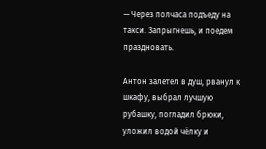— Через полчаса подъеду на такси. Запрыгнешь, и поедем праздновать.

Антон залетел в душ, рванул к шкафу, выбрал лучшую рубашку, погладил брюки, уложил водой чёлку и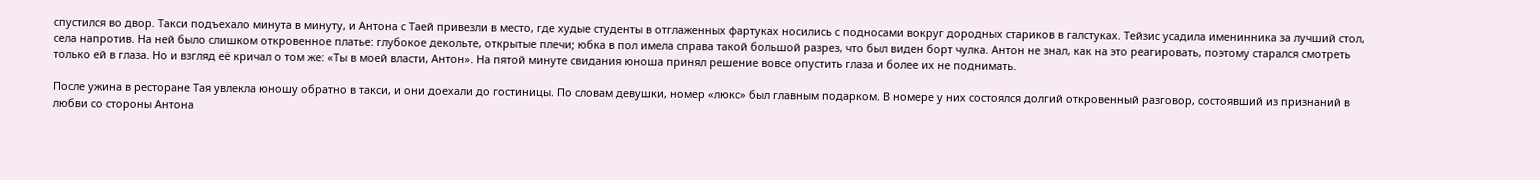спустился во двор. Такси подъехало минута в минуту, и Антона с Таей привезли в место, где худые студенты в отглаженных фартуках носились с подносами вокруг дородных стариков в галстуках. Тейзис усадила именинника за лучший стол, села напротив. На ней было слишком откровенное платье: глубокое декольте, открытые плечи; юбка в пол имела справа такой большой разрез, что был виден борт чулка. Антон не знал, как на это реагировать, поэтому старался смотреть только ей в глаза. Но и взгляд её кричал о том же: «Ты в моей власти, Антон». На пятой минуте свидания юноша принял решение вовсе опустить глаза и более их не поднимать.

После ужина в ресторане Тая увлекла юношу обратно в такси, и они доехали до гостиницы. По словам девушки, номер «люкс» был главным подарком. В номере у них состоялся долгий откровенный разговор, состоявший из признаний в любви со стороны Антона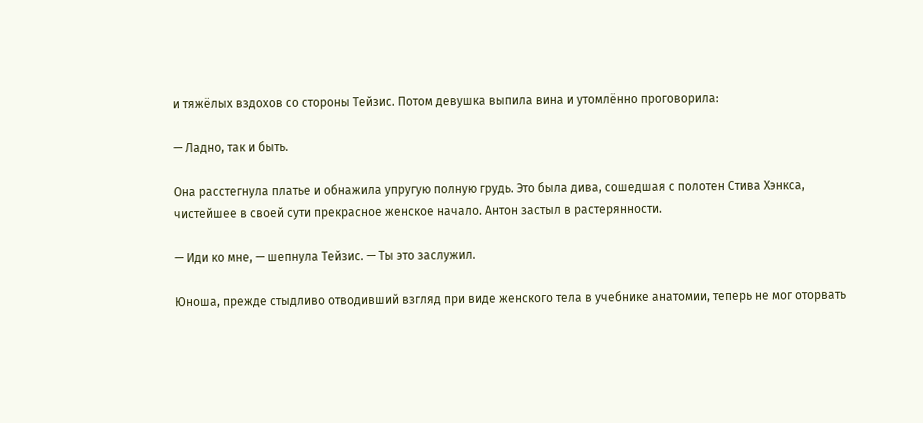и тяжёлых вздохов со стороны Тейзис. Потом девушка выпила вина и утомлённо проговорила:

— Ладно, так и быть.

Она расстегнула платье и обнажила упругую полную грудь. Это была дива, сошедшая с полотен Стива Хэнкса, чистейшее в своей сути прекрасное женское начало. Антон застыл в растерянности.

— Иди ко мне, — шепнула Тейзис. — Ты это заслужил.

Юноша, прежде стыдливо отводивший взгляд при виде женского тела в учебнике анатомии, теперь не мог оторвать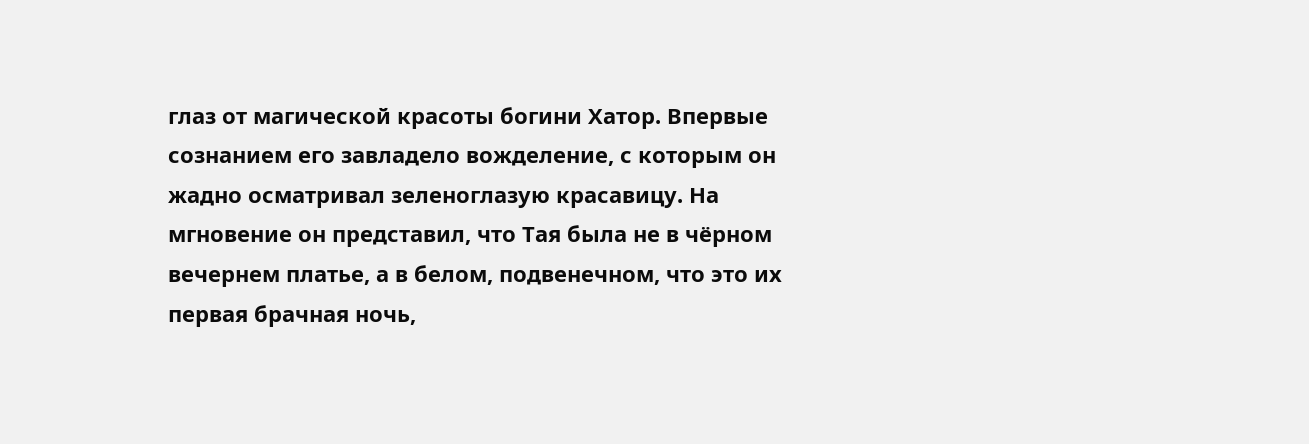глаз от магической красоты богини Хатор. Впервые сознанием его завладело вожделение, с которым он жадно осматривал зеленоглазую красавицу. На мгновение он представил, что Тая была не в чёрном вечернем платье, а в белом, подвенечном, что это их первая брачная ночь,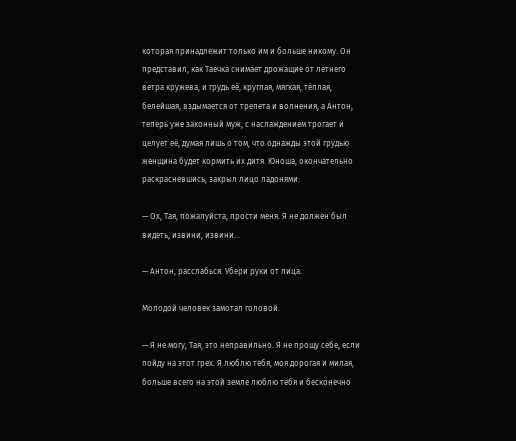которая принадлежит только им и больше никому. Он представил, как Таечка снимает дрожащие от летнего ветра кружева, и грудь её, круглая, мягкая, тёплая, белейшая, вздымается от трепета и волнения, а Антон, теперь уже законный муж, с наслаждением трогает и целует её, думая лишь о том, что однажды этой грудью женщина будет кормить их дитя. Юноша, окончательно раскрасневшись, закрыл лицо ладонями:

— Ох, Тая, пожалуйста, прости меня. Я не должен был видеть, извини, извини…

— Антон, расслабься. Убери руки от лица.

Молодой человек замотал головой.

— Я не могу, Тая, это неправильно. Я не прощу себе, если пойду на этот грех. Я люблю тебя, моя дорогая и милая, больше всего на этой земле люблю тебя и бесконечно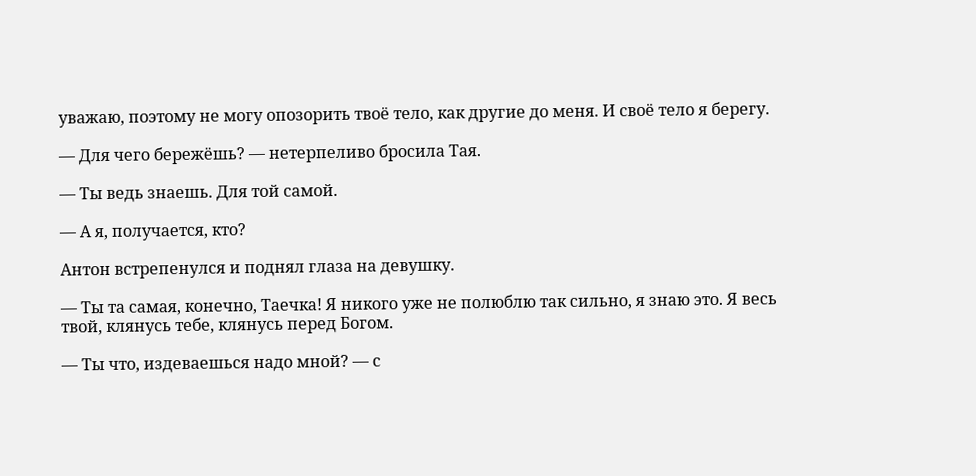уважаю, поэтому не могу опозорить твоё тело, как другие до меня. И своё тело я берегу.

— Для чего бережёшь? — нетерпеливо бросила Тая.

— Ты ведь знаешь. Для той самой.

— А я, получается, кто?

Антон встрепенулся и поднял глаза на девушку.

— Ты та самая, конечно, Таечка! Я никого уже не полюблю так сильно, я знаю это. Я весь твой, клянусь тебе, клянусь перед Богом.

— Ты что, издеваешься надо мной? — с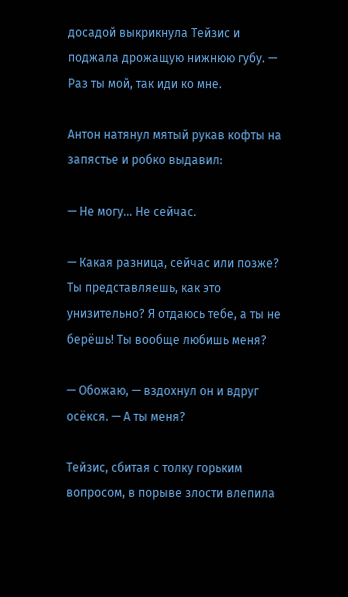досадой выкрикнула Тейзис и поджала дрожащую нижнюю губу. — Раз ты мой, так иди ко мне.

Антон натянул мятый рукав кофты на запястье и робко выдавил:

— Не могу… Не сейчас.

— Какая разница, сейчас или позже? Ты представляешь, как это унизительно? Я отдаюсь тебе, а ты не берёшь! Ты вообще любишь меня?

— Обожаю, — вздохнул он и вдруг осёкся. — А ты меня?

Тейзис, сбитая с толку горьким вопросом, в порыве злости влепила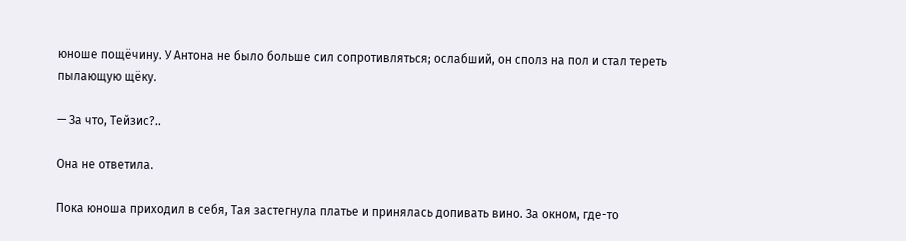юноше пощёчину. У Антона не было больше сил сопротивляться; ослабший, он сполз на пол и стал тереть пылающую щёку.

— За что, Тейзис?..

Она не ответила.

Пока юноша приходил в себя, Тая застегнула платье и принялась допивать вино. За окном, где-то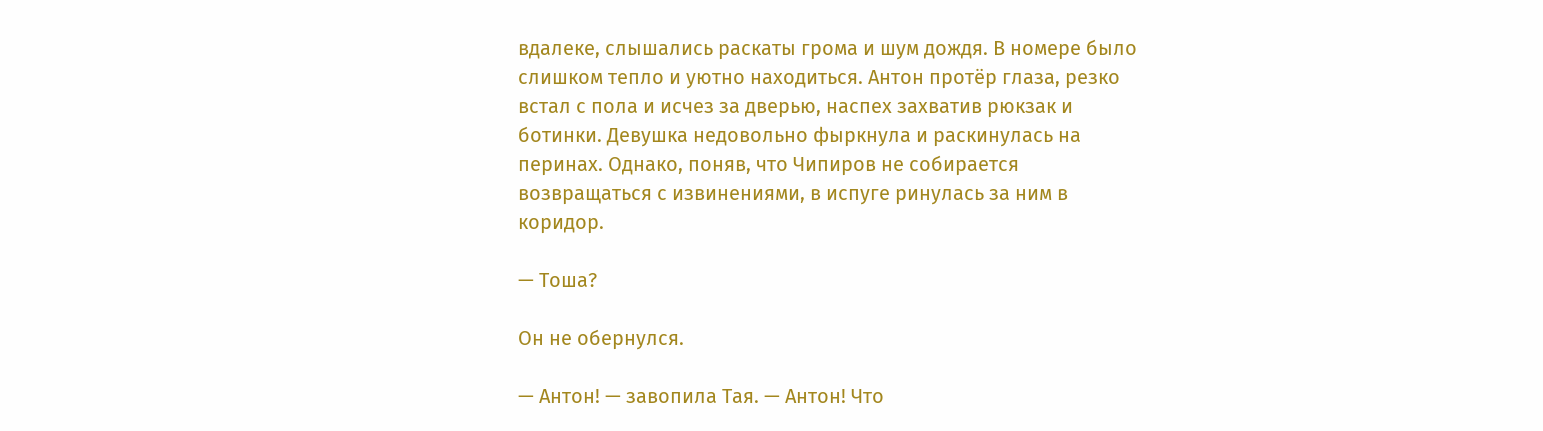вдалеке, слышались раскаты грома и шум дождя. В номере было слишком тепло и уютно находиться. Антон протёр глаза, резко встал с пола и исчез за дверью, наспех захватив рюкзак и ботинки. Девушка недовольно фыркнула и раскинулась на перинах. Однако, поняв, что Чипиров не собирается возвращаться с извинениями, в испуге ринулась за ним в коридор.

— Тоша?

Он не обернулся.

— Антон! — завопила Тая. — Антон! Что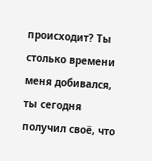происходит? Ты столько времени меня добивался, ты сегодня получил своё, что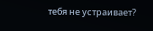тебя не устраивает?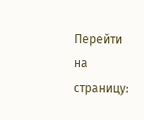Перейти на страницу: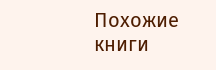Похожие книги